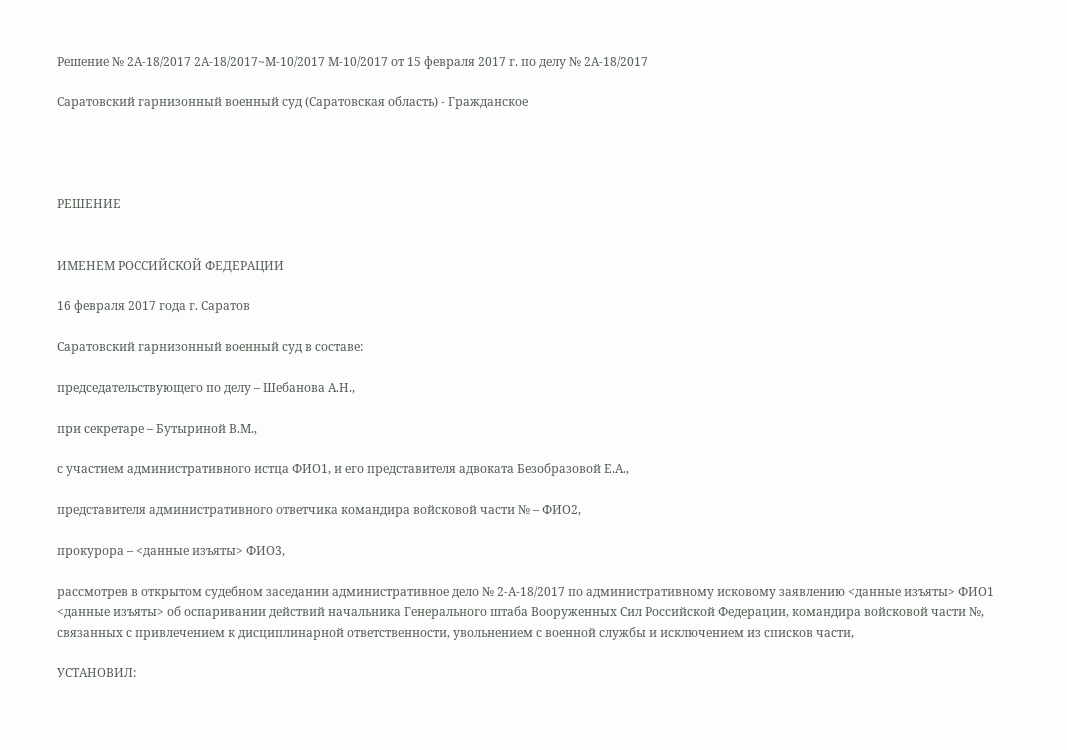Решение № 2А-18/2017 2А-18/2017~М-10/2017 М-10/2017 от 15 февраля 2017 г. по делу № 2А-18/2017

Саратовский гарнизонный военный суд (Саратовская область) - Гражданское




РЕШЕНИЕ


ИМЕНЕМ РОССИЙСКОЙ ФЕДЕРАЦИИ

16 февраля 2017 года г. Саратов

Саратовский гарнизонный военный суд в составе:

председательствующего по делу – Шебанова А.Н.,

при секретаре – Бутыриной В.М.,

с участием административного истца ФИО1, и его представителя адвоката Безобразовой Е.А.,

представителя административного ответчика командира войсковой части № – ФИО2,

прокурора – <данные изъяты> ФИО3,

рассмотрев в открытом судебном заседании административное дело № 2-А-18/2017 по административному исковому заявлению <данные изъяты> ФИО1 <данные изъяты> об оспаривании действий начальника Генерального штаба Вооруженных Сил Российской Федерации, командира войсковой части №, связанных с привлечением к дисциплинарной ответственности, увольнением с военной службы и исключением из списков части,

УСТАНОВИЛ: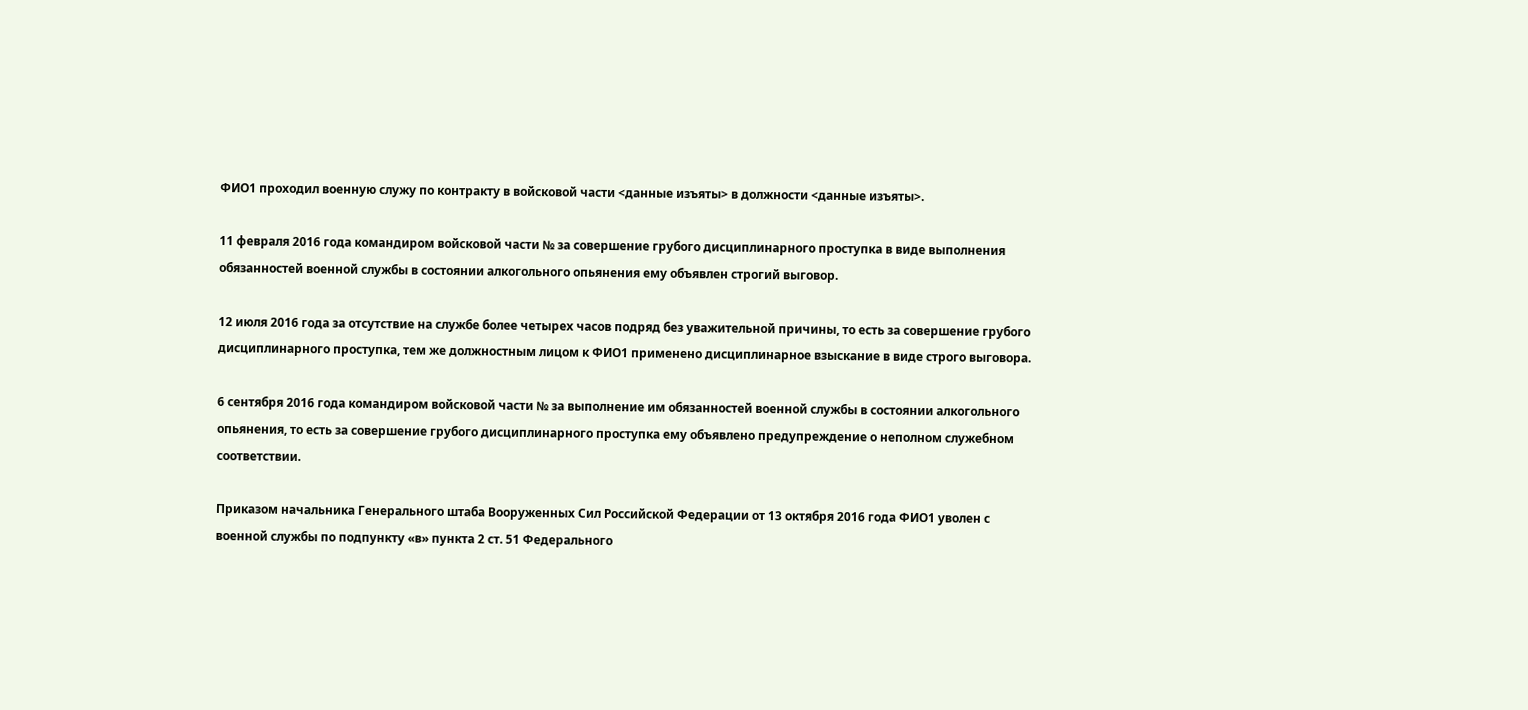ФИО1 проходил военную служу по контракту в войсковой части <данные изъяты> в должности <данные изъяты>.

11 февраля 2016 года командиром войсковой части № за совершение грубого дисциплинарного проступка в виде выполнения обязанностей военной службы в состоянии алкогольного опьянения ему объявлен строгий выговор.

12 июля 2016 года за отсутствие на службе более четырех часов подряд без уважительной причины, то есть за совершение грубого дисциплинарного проступка, тем же должностным лицом к ФИО1 применено дисциплинарное взыскание в виде строго выговора.

6 сентября 2016 года командиром войсковой части № за выполнение им обязанностей военной службы в состоянии алкогольного опьянения, то есть за совершение грубого дисциплинарного проступка ему объявлено предупреждение о неполном служебном соответствии.

Приказом начальника Генерального штаба Вооруженных Сил Российской Федерации от 13 октября 2016 года ФИО1 уволен с военной службы по подпункту «в» пункта 2 ст. 51 Федерального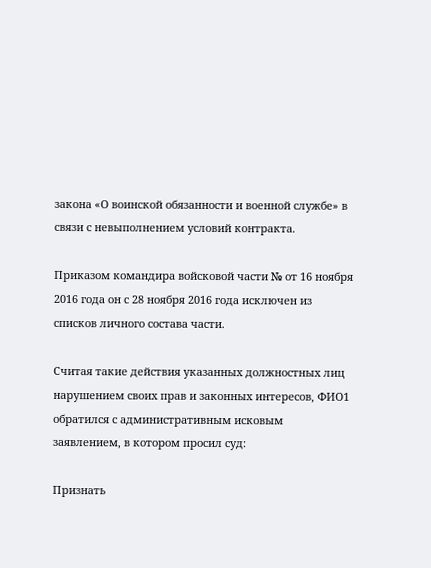закона «О воинской обязанности и военной службе» в связи с невыполнением условий контракта.

Приказом командира войсковой части № от 16 ноября 2016 года он с 28 ноября 2016 года исключен из списков личного состава части.

Считая такие действия указанных должностных лиц нарушением своих прав и законных интересов, ФИО1 обратился с административным исковым заявлением, в котором просил суд:

Признать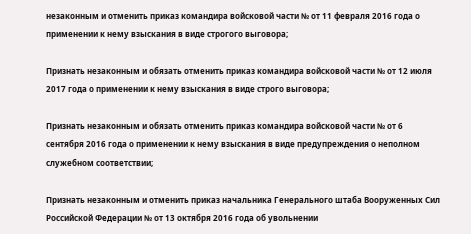незаконным и отменить приказ командира войсковой части № от 11 февраля 2016 года о применении к нему взыскания в виде строгого выговора;

Признать незаконным и обязать отменить приказ командира войсковой части № от 12 июля 2017 года о применении к нему взыскания в виде строго выговора;

Признать незаконным и обязать отменить приказ командира войсковой части № от 6 сентября 2016 года о применении к нему взыскания в виде предупреждения о неполном служебном соответствии;

Признать незаконным и отменить приказ начальника Генерального штаба Вооруженных Сил Российской Федерации № от 13 октября 2016 года об увольнении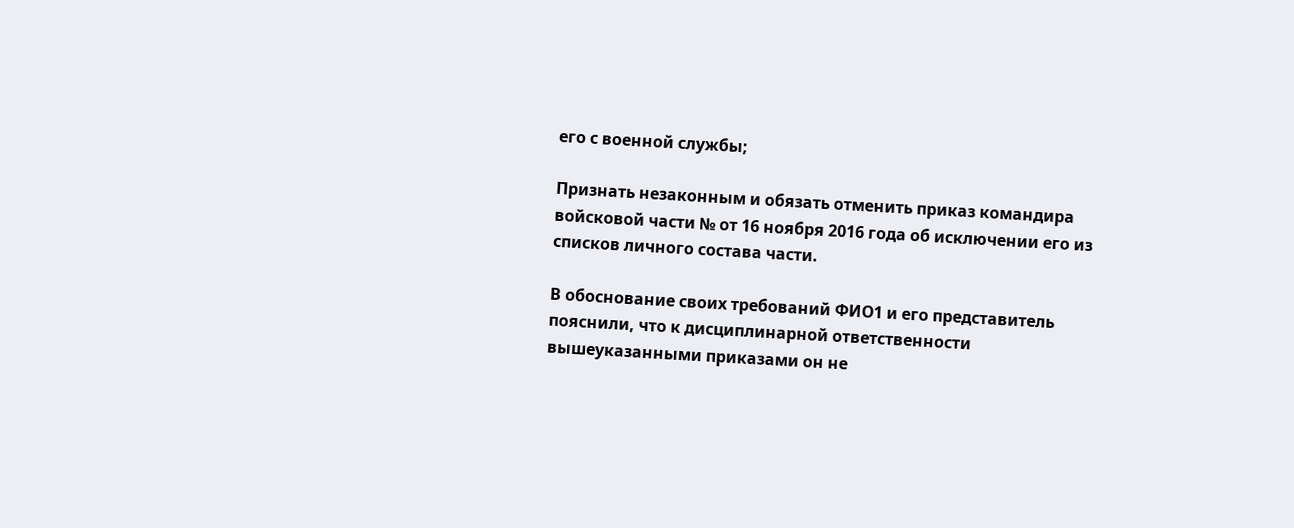его с военной службы;

Признать незаконным и обязать отменить приказ командира войсковой части № от 16 ноября 2016 года об исключении его из списков личного состава части.

В обоснование своих требований ФИО1 и его представитель пояснили, что к дисциплинарной ответственности вышеуказанными приказами он не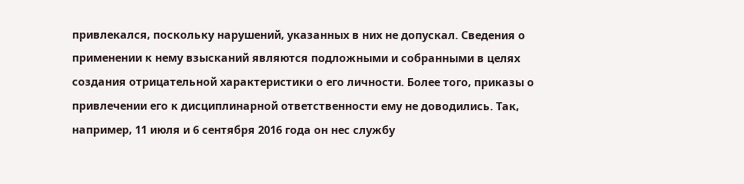привлекался, поскольку нарушений, указанных в них не допускал. Сведения о применении к нему взысканий являются подложными и собранными в целях создания отрицательной характеристики о его личности. Более того, приказы о привлечении его к дисциплинарной ответственности ему не доводились. Так, например, 11 июля и 6 сентября 2016 года он нес службу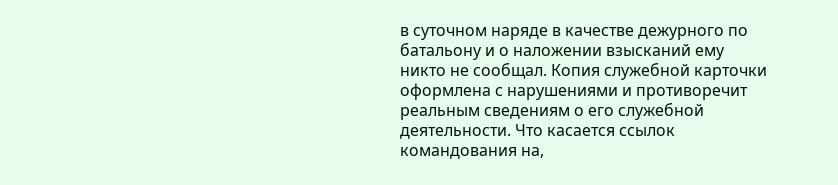в суточном наряде в качестве дежурного по батальону и о наложении взысканий ему никто не сообщал. Копия служебной карточки оформлена с нарушениями и противоречит реальным сведениям о его служебной деятельности. Что касается ссылок командования на,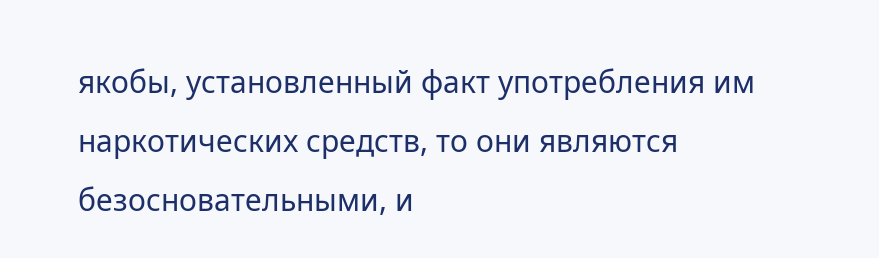якобы, установленный факт употребления им наркотических средств, то они являются безосновательными, и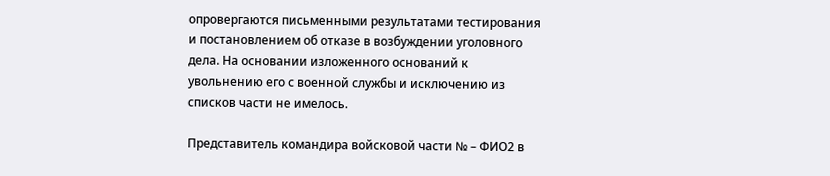опровергаются письменными результатами тестирования и постановлением об отказе в возбуждении уголовного дела. На основании изложенного оснований к увольнению его с военной службы и исключению из списков части не имелось.

Представитель командира войсковой части № – ФИО2 в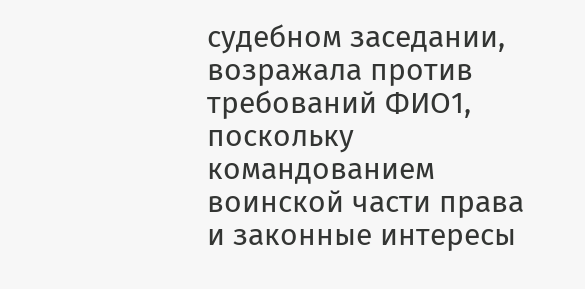судебном заседании, возражала против требований ФИО1, поскольку командованием воинской части права и законные интересы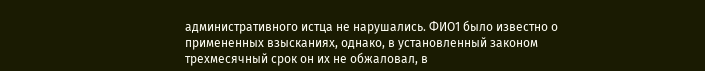административного истца не нарушались. ФИО1 было известно о примененных взысканиях, однако, в установленный законом трехмесячный срок он их не обжаловал, в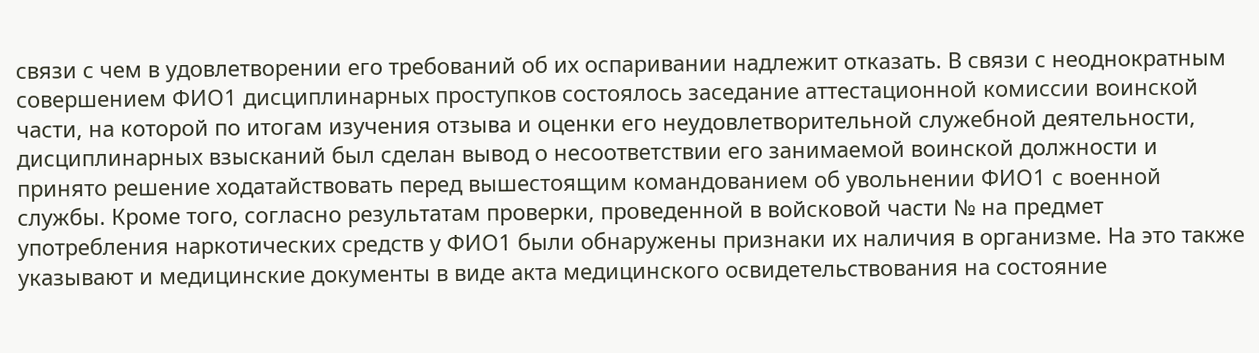связи с чем в удовлетворении его требований об их оспаривании надлежит отказать. В связи с неоднократным совершением ФИО1 дисциплинарных проступков состоялось заседание аттестационной комиссии воинской части, на которой по итогам изучения отзыва и оценки его неудовлетворительной служебной деятельности, дисциплинарных взысканий был сделан вывод о несоответствии его занимаемой воинской должности и принято решение ходатайствовать перед вышестоящим командованием об увольнении ФИО1 с военной службы. Кроме того, согласно результатам проверки, проведенной в войсковой части № на предмет употребления наркотических средств у ФИО1 были обнаружены признаки их наличия в организме. На это также указывают и медицинские документы в виде акта медицинского освидетельствования на состояние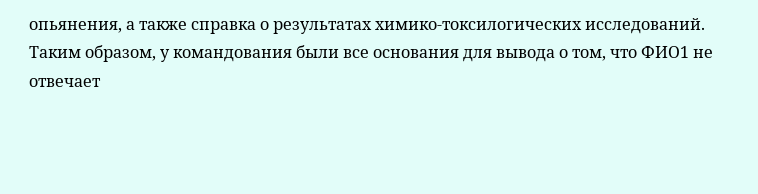опьянения, а также справка о результатах химико-токсилогических исследований. Таким образом, у командования были все основания для вывода о том, что ФИО1 не отвечает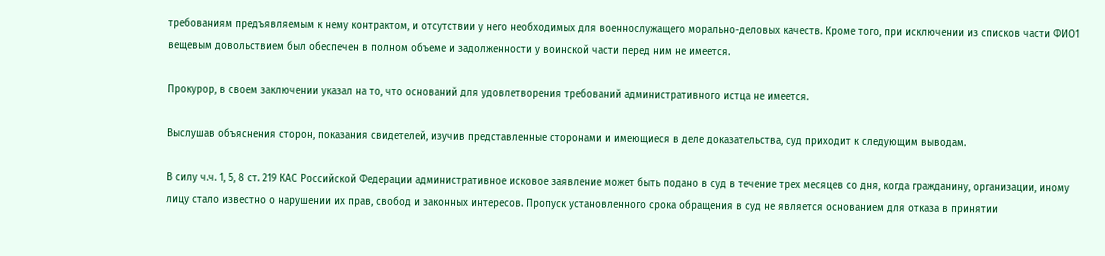требованиям предъявляемым к нему контрактом, и отсутствии у него необходимых для военнослужащего морально-деловых качеств. Кроме того, при исключении из списков части ФИО1 вещевым довольствием был обеспечен в полном объеме и задолженности у воинской части перед ним не имеется.

Прокурор, в своем заключении указал на то, что оснований для удовлетворения требований административного истца не имеется.

Выслушав объяснения сторон, показания свидетелей, изучив представленные сторонами и имеющиеся в деле доказательства, суд приходит к следующим выводам.

В силу ч.ч. 1, 5, 8 ст. 219 КАС Российской Федерации административное исковое заявление может быть подано в суд в течение трех месяцев со дня, когда гражданину, организации, иному лицу стало известно о нарушении их прав, свобод и законных интересов. Пропуск установленного срока обращения в суд не является основанием для отказа в принятии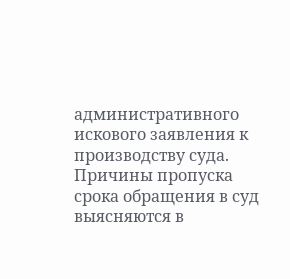административного искового заявления к производству суда. Причины пропуска срока обращения в суд выясняются в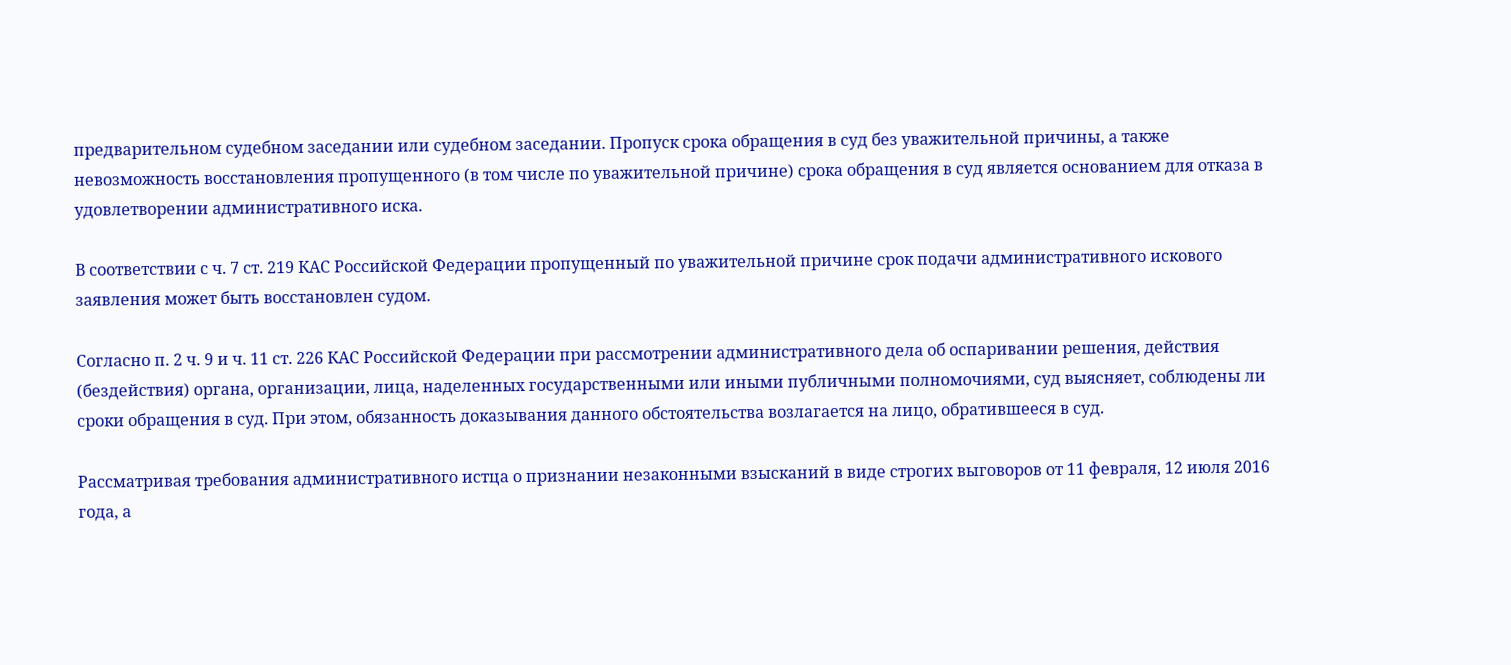предварительном судебном заседании или судебном заседании. Пропуск срока обращения в суд без уважительной причины, а также невозможность восстановления пропущенного (в том числе по уважительной причине) срока обращения в суд является основанием для отказа в удовлетворении административного иска.

В соответствии с ч. 7 ст. 219 КАС Российской Федерации пропущенный по уважительной причине срок подачи административного искового заявления может быть восстановлен судом.

Согласно п. 2 ч. 9 и ч. 11 ст. 226 КАС Российской Федерации при рассмотрении административного дела об оспаривании решения, действия (бездействия) органа, организации, лица, наделенных государственными или иными публичными полномочиями, суд выясняет, соблюдены ли сроки обращения в суд. При этом, обязанность доказывания данного обстоятельства возлагается на лицо, обратившееся в суд.

Рассматривая требования административного истца о признании незаконными взысканий в виде строгих выговоров от 11 февраля, 12 июля 2016 года, а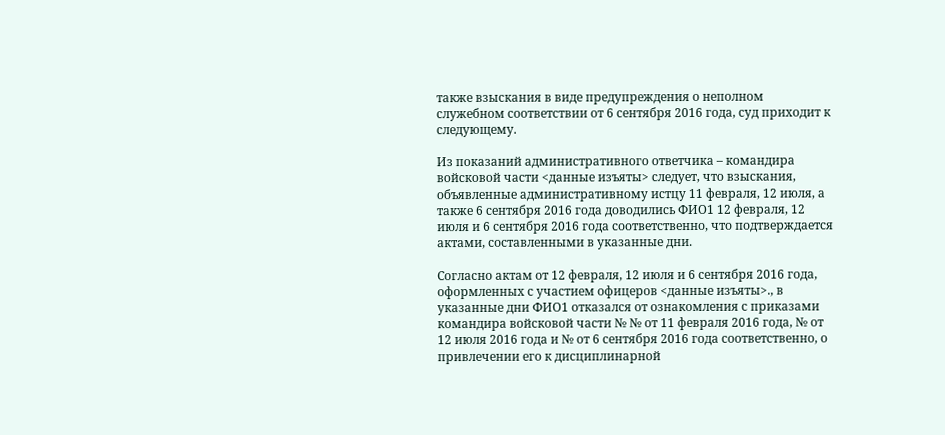также взыскания в виде предупреждения о неполном служебном соответствии от 6 сентября 2016 года, суд приходит к следующему.

Из показаний административного ответчика – командира войсковой части <данные изъяты> следует, что взыскания, объявленные административному истцу 11 февраля, 12 июля, а также 6 сентября 2016 года доводились ФИО1 12 февраля, 12 июля и 6 сентября 2016 года соответственно, что подтверждается актами, составленными в указанные дни.

Согласно актам от 12 февраля, 12 июля и 6 сентября 2016 года, оформленных с участием офицеров <данные изъяты>., в указанные дни ФИО1 отказался от ознакомления с приказами командира войсковой части № № от 11 февраля 2016 года, № от 12 июля 2016 года и № от 6 сентября 2016 года соответственно, о привлечении его к дисциплинарной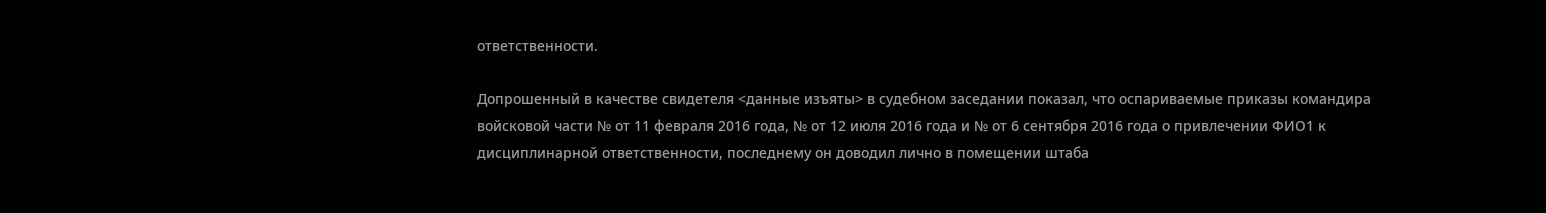ответственности.

Допрошенный в качестве свидетеля <данные изъяты> в судебном заседании показал, что оспариваемые приказы командира войсковой части № от 11 февраля 2016 года, № от 12 июля 2016 года и № от 6 сентября 2016 года о привлечении ФИО1 к дисциплинарной ответственности, последнему он доводил лично в помещении штаба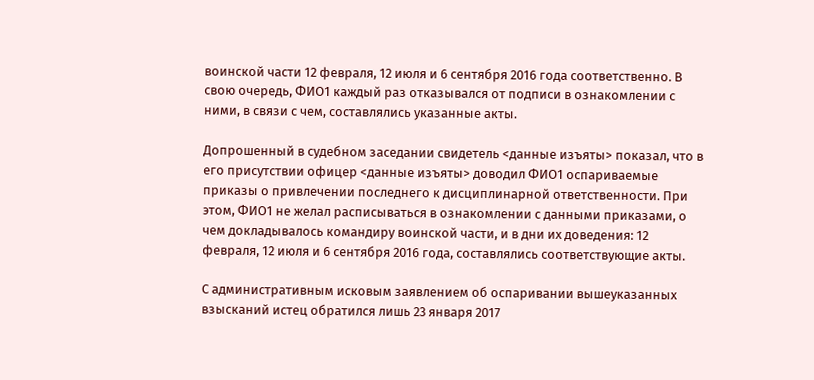воинской части 12 февраля, 12 июля и 6 сентября 2016 года соответственно. В свою очередь, ФИО1 каждый раз отказывался от подписи в ознакомлении с ними, в связи с чем, составлялись указанные акты.

Допрошенный в судебном заседании свидетель <данные изъяты> показал, что в его присутствии офицер <данные изъяты> доводил ФИО1 оспариваемые приказы о привлечении последнего к дисциплинарной ответственности. При этом, ФИО1 не желал расписываться в ознакомлении с данными приказами, о чем докладывалось командиру воинской части, и в дни их доведения: 12 февраля, 12 июля и 6 сентября 2016 года, составлялись соответствующие акты.

С административным исковым заявлением об оспаривании вышеуказанных взысканий истец обратился лишь 23 января 2017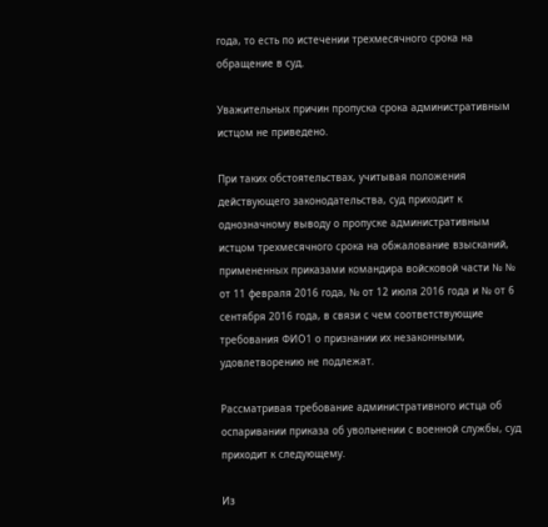года, то есть по истечении трехмесячного срока на обращение в суд.

Уважительных причин пропуска срока административным истцом не приведено.

При таких обстоятельствах, учитывая положения действующего законодательства, суд приходит к однозначному выводу о пропуске административным истцом трехмесячного срока на обжалование взысканий, примененных приказами командира войсковой части № № от 11 февраля 2016 года, № от 12 июля 2016 года и № от 6 сентября 2016 года, в связи с чем соответствующие требования ФИО1 о признании их незаконными, удовлетворению не подлежат.

Рассматривая требование административного истца об оспаривании приказа об увольнении с военной службы, суд приходит к следующему.

Из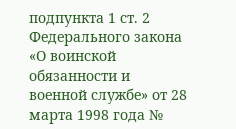подпункта 1 ст. 2 Федерального закона «О воинской обязанности и военной службе» от 28 марта 1998 года №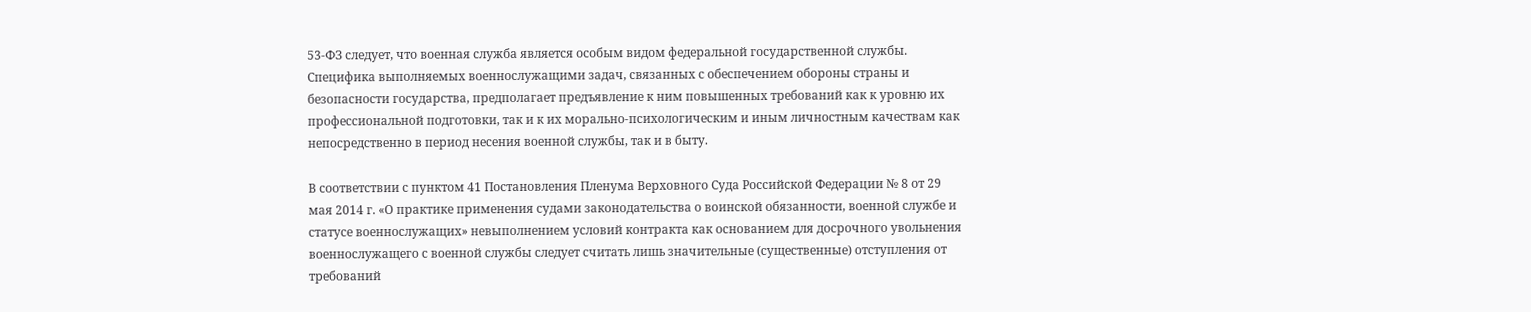53-ФЗ следует, что военная служба является особым видом федеральной государственной службы. Специфика выполняемых военнослужащими задач, связанных с обеспечением обороны страны и безопасности государства, предполагает предъявление к ним повышенных требований как к уровню их профессиональной подготовки, так и к их морально-психологическим и иным личностным качествам как непосредственно в период несения военной службы, так и в быту.

В соответствии с пунктом 41 Постановления Пленума Верховного Суда Российской Федерации № 8 от 29 мая 2014 г. «О практике применения судами законодательства о воинской обязанности, военной службе и статусе военнослужащих» невыполнением условий контракта как основанием для досрочного увольнения военнослужащего с военной службы следует считать лишь значительные (существенные) отступления от требований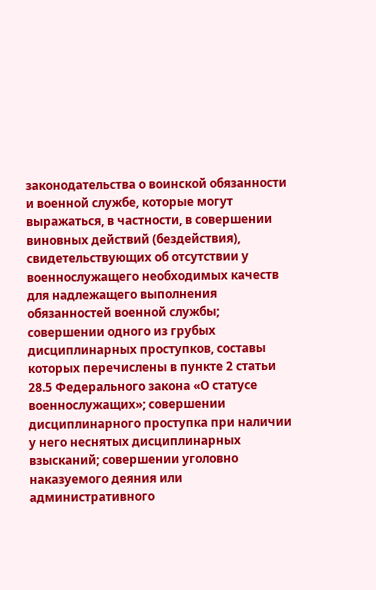законодательства о воинской обязанности и военной службе, которые могут выражаться, в частности, в совершении виновных действий (бездействия), свидетельствующих об отсутствии у военнослужащего необходимых качеств для надлежащего выполнения обязанностей военной службы; совершении одного из грубых дисциплинарных проступков, составы которых перечислены в пункте 2 статьи 28.5 Федерального закона «О статусе военнослужащих»; совершении дисциплинарного проступка при наличии у него неснятых дисциплинарных взысканий; совершении уголовно наказуемого деяния или административного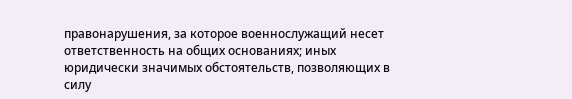правонарушения, за которое военнослужащий несет ответственность на общих основаниях; иных юридически значимых обстоятельств, позволяющих в силу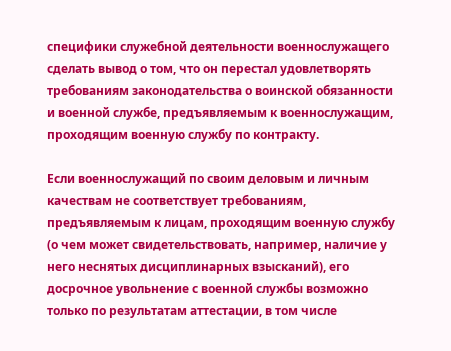специфики служебной деятельности военнослужащего сделать вывод о том, что он перестал удовлетворять требованиям законодательства о воинской обязанности и военной службе, предъявляемым к военнослужащим, проходящим военную службу по контракту.

Если военнослужащий по своим деловым и личным качествам не соответствует требованиям, предъявляемым к лицам, проходящим военную службу (о чем может свидетельствовать, например, наличие у него неснятых дисциплинарных взысканий), его досрочное увольнение с военной службы возможно только по результатам аттестации, в том числе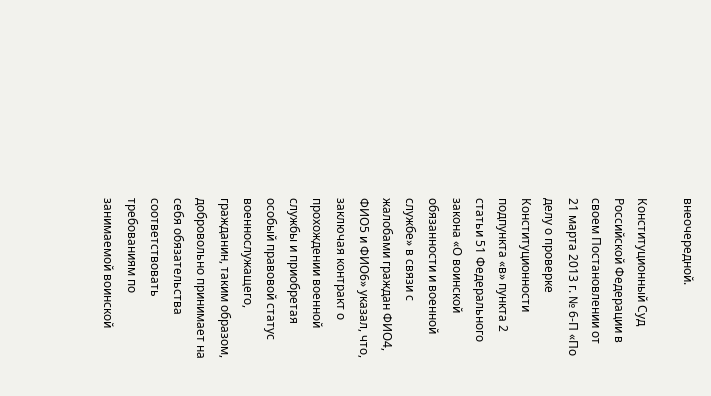внеочередной.

Конституционный Суд Российской Федерации в своем Постановлении от 21 марта 2013 г. № 6-П «По делу о проверке Конституционности подпункта «в» пункта 2 статьи 51 Федерального закона «О воинской обязанности и военной службе» в связи с жалобами граждан ФИО4, ФИО5 и ФИО6» указал, что, заключая контракт о прохождении военной службы и приобретая особый правовой статус военнослужащего, гражданин, таким образом, добровольно принимает на себя обязательства соответствовать требованиям по занимаемой воинской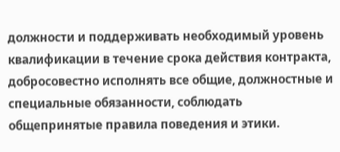должности и поддерживать необходимый уровень квалификации в течение срока действия контракта, добросовестно исполнять все общие, должностные и специальные обязанности, соблюдать общепринятые правила поведения и этики.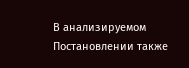В анализируемом Постановлении также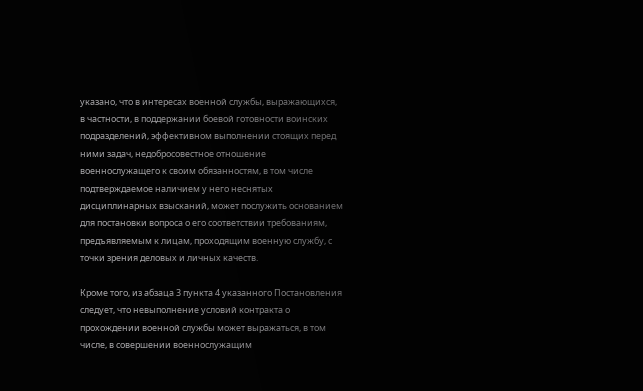указано, что в интересах военной службы, выражающихся, в частности, в поддержании боевой готовности воинских подразделений, эффективном выполнении стоящих перед ними задач, недобросовестное отношение военнослужащего к своим обязанностям, в том числе подтверждаемое наличием у него неснятых дисциплинарных взысканий, может послужить основанием для постановки вопроса о его соответствии требованиям, предъявляемым к лицам, проходящим военную службу, с точки зрения деловых и личных качеств.

Кроме того, из абзаца 3 пункта 4 указанного Постановления следует, что невыполнение условий контракта о прохождении военной службы может выражаться, в том числе, в совершении военнослужащим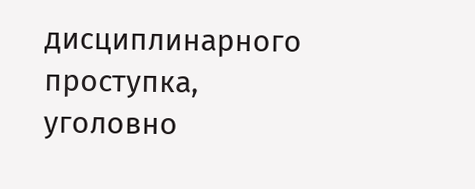дисциплинарного проступка, уголовно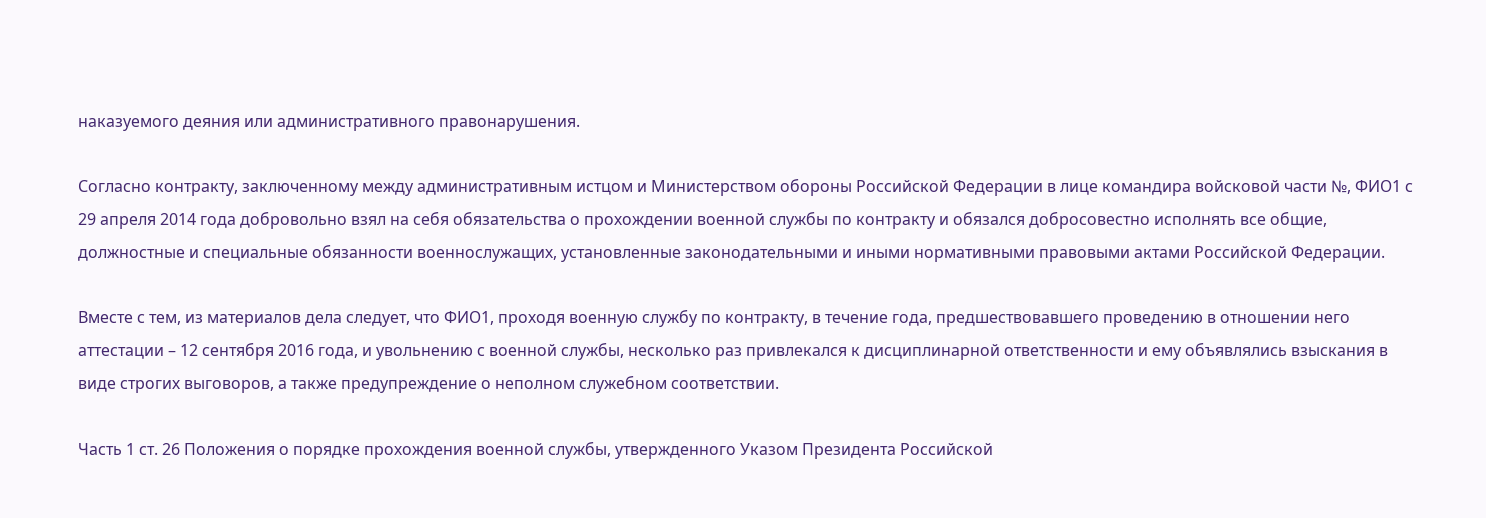наказуемого деяния или административного правонарушения.

Согласно контракту, заключенному между административным истцом и Министерством обороны Российской Федерации в лице командира войсковой части №, ФИО1 с 29 апреля 2014 года добровольно взял на себя обязательства о прохождении военной службы по контракту и обязался добросовестно исполнять все общие, должностные и специальные обязанности военнослужащих, установленные законодательными и иными нормативными правовыми актами Российской Федерации.

Вместе с тем, из материалов дела следует, что ФИО1, проходя военную службу по контракту, в течение года, предшествовавшего проведению в отношении него аттестации – 12 сентября 2016 года, и увольнению с военной службы, несколько раз привлекался к дисциплинарной ответственности и ему объявлялись взыскания в виде строгих выговоров, а также предупреждение о неполном служебном соответствии.

Часть 1 ст. 26 Положения о порядке прохождения военной службы, утвержденного Указом Президента Российской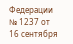Федерации № 1237 от 16 сентября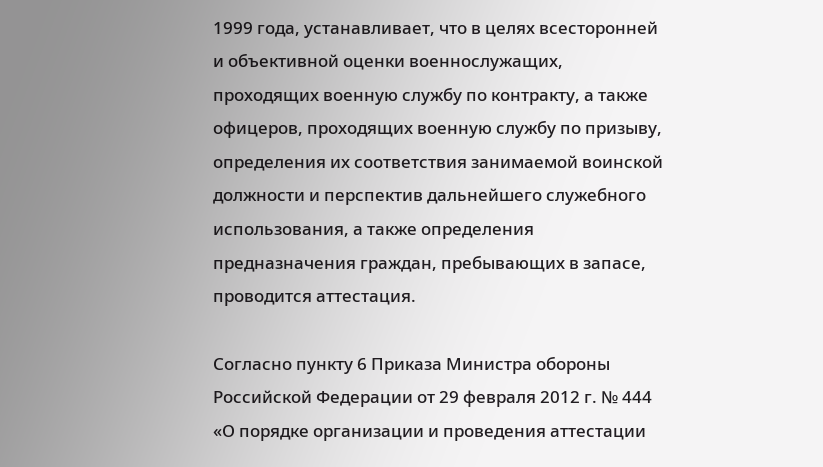1999 года, устанавливает, что в целях всесторонней и объективной оценки военнослужащих, проходящих военную службу по контракту, а также офицеров, проходящих военную службу по призыву, определения их соответствия занимаемой воинской должности и перспектив дальнейшего служебного использования, а также определения предназначения граждан, пребывающих в запасе, проводится аттестация.

Согласно пункту 6 Приказа Министра обороны Российской Федерации от 29 февраля 2012 г. № 444 «О порядке организации и проведения аттестации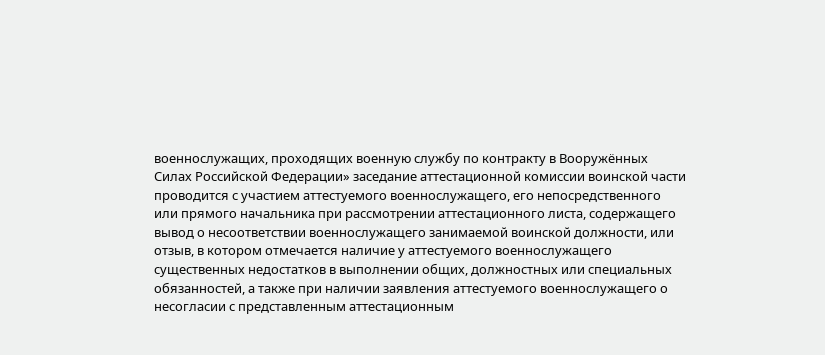военнослужащих, проходящих военную службу по контракту в Вооружённых Силах Российской Федерации» заседание аттестационной комиссии воинской части проводится с участием аттестуемого военнослужащего, его непосредственного или прямого начальника при рассмотрении аттестационного листа, содержащего вывод о несоответствии военнослужащего занимаемой воинской должности, или отзыв, в котором отмечается наличие у аттестуемого военнослужащего существенных недостатков в выполнении общих, должностных или специальных обязанностей, а также при наличии заявления аттестуемого военнослужащего о несогласии с представленным аттестационным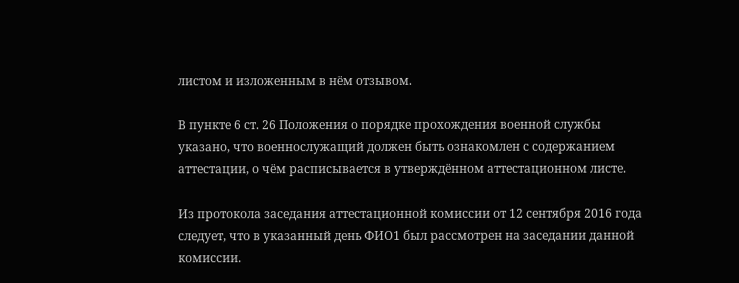листом и изложенным в нём отзывом.

В пункте 6 ст. 26 Положения о порядке прохождения военной службы указано, что военнослужащий должен быть ознакомлен с содержанием аттестации, о чём расписывается в утверждённом аттестационном листе.

Из протокола заседания аттестационной комиссии от 12 сентября 2016 года следует, что в указанный день ФИО1 был рассмотрен на заседании данной комиссии.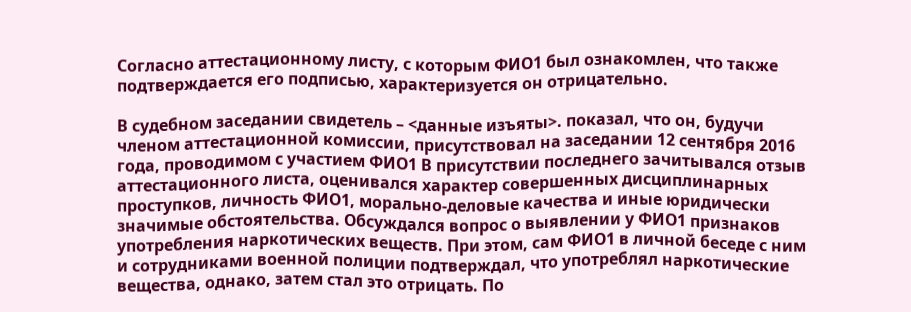Согласно аттестационному листу, с которым ФИО1 был ознакомлен, что также подтверждается его подписью, характеризуется он отрицательно.

В судебном заседании свидетель – <данные изъяты>. показал, что он, будучи членом аттестационной комиссии, присутствовал на заседании 12 сентября 2016 года, проводимом с участием ФИО1 В присутствии последнего зачитывался отзыв аттестационного листа, оценивался характер совершенных дисциплинарных проступков, личность ФИО1, морально-деловые качества и иные юридически значимые обстоятельства. Обсуждался вопрос о выявлении у ФИО1 признаков употребления наркотических веществ. При этом, сам ФИО1 в личной беседе с ним и сотрудниками военной полиции подтверждал, что употреблял наркотические вещества, однако, затем стал это отрицать. По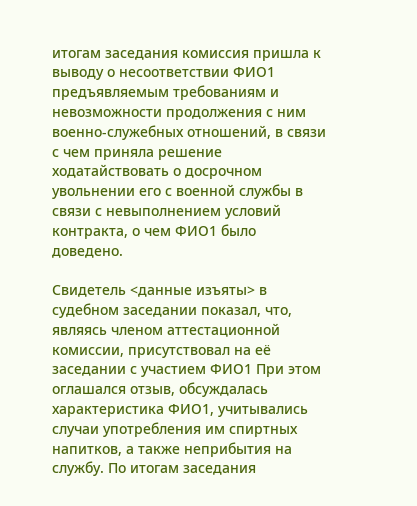итогам заседания комиссия пришла к выводу о несоответствии ФИО1 предъявляемым требованиям и невозможности продолжения с ним военно-служебных отношений, в связи с чем приняла решение ходатайствовать о досрочном увольнении его с военной службы в связи с невыполнением условий контракта, о чем ФИО1 было доведено.

Свидетель <данные изъяты> в судебном заседании показал, что, являясь членом аттестационной комиссии, присутствовал на её заседании с участием ФИО1 При этом оглашался отзыв, обсуждалась характеристика ФИО1, учитывались случаи употребления им спиртных напитков, а также неприбытия на службу. По итогам заседания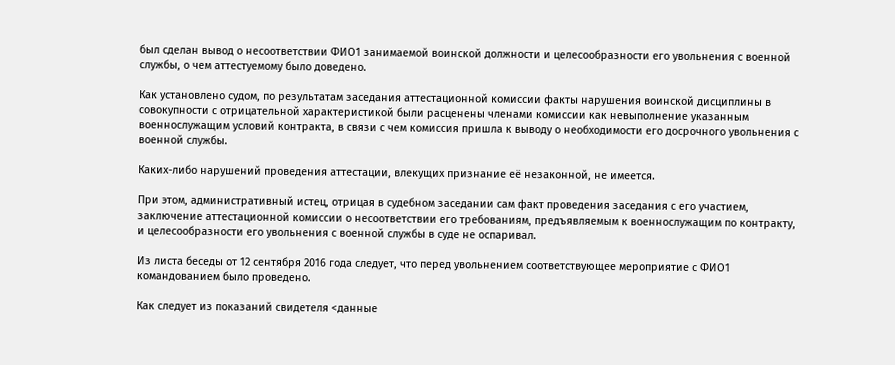был сделан вывод о несоответствии ФИО1 занимаемой воинской должности и целесообразности его увольнения с военной службы, о чем аттестуемому было доведено.

Как установлено судом, по результатам заседания аттестационной комиссии факты нарушения воинской дисциплины в совокупности с отрицательной характеристикой были расценены членами комиссии как невыполнение указанным военнослужащим условий контракта, в связи с чем комиссия пришла к выводу о необходимости его досрочного увольнения с военной службы.

Каких-либо нарушений проведения аттестации, влекущих признание её незаконной, не имеется.

При этом, административный истец, отрицая в судебном заседании сам факт проведения заседания с его участием, заключение аттестационной комиссии о несоответствии его требованиям, предъявляемым к военнослужащим по контракту, и целесообразности его увольнения с военной службы в суде не оспаривал.

Из листа беседы от 12 сентября 2016 года следует, что перед увольнением соответствующее мероприятие с ФИО1 командованием было проведено.

Как следует из показаний свидетеля <данные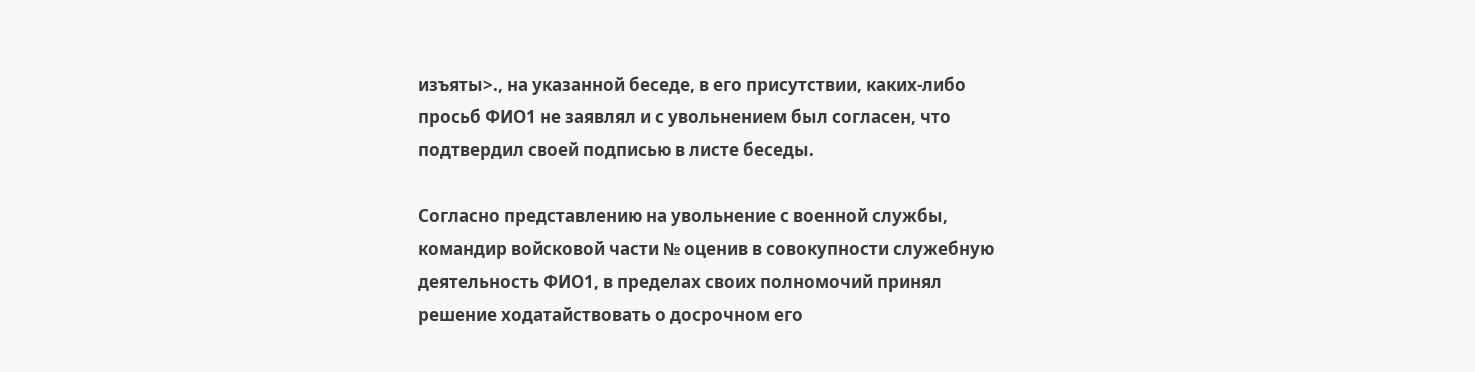изъяты>., на указанной беседе, в его присутствии, каких-либо просьб ФИО1 не заявлял и с увольнением был согласен, что подтвердил своей подписью в листе беседы.

Согласно представлению на увольнение с военной службы, командир войсковой части № оценив в совокупности служебную деятельность ФИО1, в пределах своих полномочий принял решение ходатайствовать о досрочном его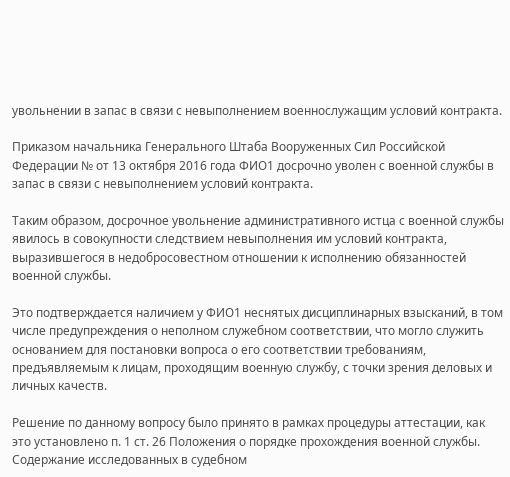увольнении в запас в связи с невыполнением военнослужащим условий контракта.

Приказом начальника Генерального Штаба Вооруженных Сил Российской Федерации № от 13 октября 2016 года ФИО1 досрочно уволен с военной службы в запас в связи с невыполнением условий контракта.

Таким образом, досрочное увольнение административного истца с военной службы явилось в совокупности следствием невыполнения им условий контракта, выразившегося в недобросовестном отношении к исполнению обязанностей военной службы.

Это подтверждается наличием у ФИО1 неснятых дисциплинарных взысканий, в том числе предупреждения о неполном служебном соответствии, что могло служить основанием для постановки вопроса о его соответствии требованиям, предъявляемым к лицам, проходящим военную службу, с точки зрения деловых и личных качеств.

Решение по данному вопросу было принято в рамках процедуры аттестации, как это установлено п. 1 ст. 26 Положения о порядке прохождения военной службы. Содержание исследованных в судебном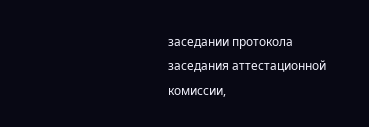заседании протокола заседания аттестационной комиссии,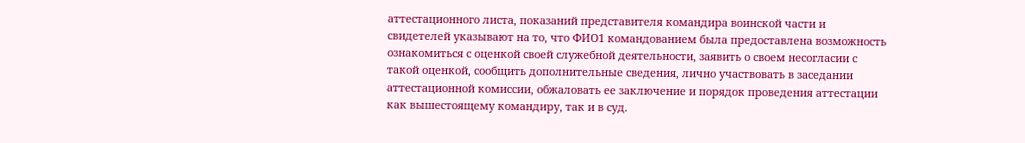аттестационного листа, показаний представителя командира воинской части и свидетелей указывают на то, что ФИО1 командованием была предоставлена возможность ознакомиться с оценкой своей служебной деятельности, заявить о своем несогласии с такой оценкой, сообщить дополнительные сведения, лично участвовать в заседании аттестационной комиссии, обжаловать ее заключение и порядок проведения аттестации как вышестоящему командиру, так и в суд.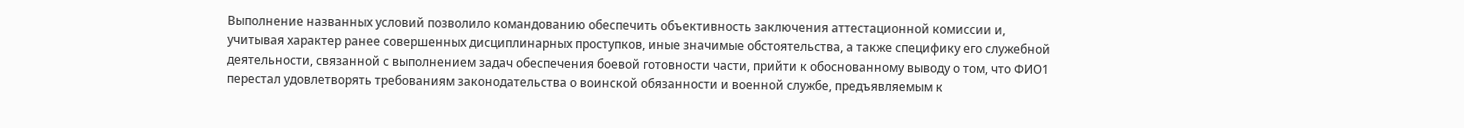Выполнение названных условий позволило командованию обеспечить объективность заключения аттестационной комиссии и, учитывая характер ранее совершенных дисциплинарных проступков, иные значимые обстоятельства, а также специфику его служебной деятельности, связанной с выполнением задач обеспечения боевой готовности части, прийти к обоснованному выводу о том, что ФИО1 перестал удовлетворять требованиям законодательства о воинской обязанности и военной службе, предъявляемым к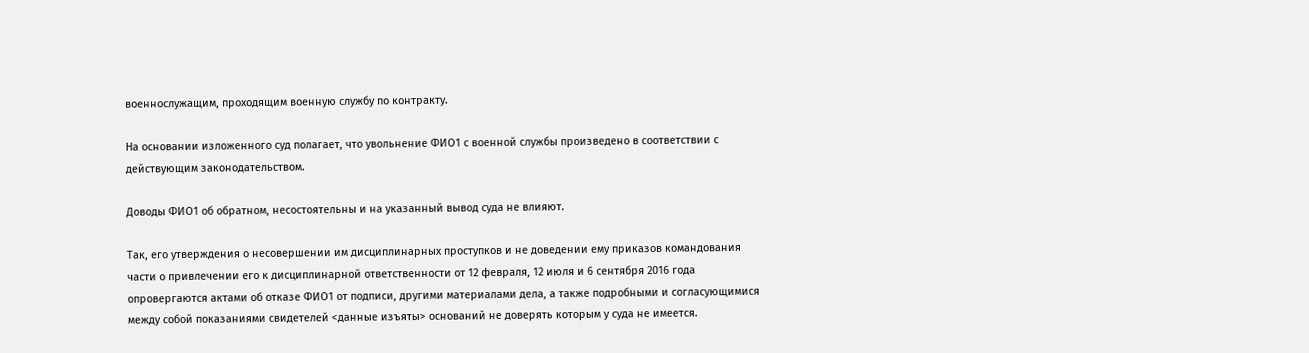военнослужащим, проходящим военную службу по контракту.

На основании изложенного суд полагает, что увольнение ФИО1 с военной службы произведено в соответствии с действующим законодательством.

Доводы ФИО1 об обратном, несостоятельны и на указанный вывод суда не влияют.

Так, его утверждения о несовершении им дисциплинарных проступков и не доведении ему приказов командования части о привлечении его к дисциплинарной ответственности от 12 февраля, 12 июля и 6 сентября 2016 года опровергаются актами об отказе ФИО1 от подписи, другими материалами дела, а также подробными и согласующимися между собой показаниями свидетелей <данные изъяты> оснований не доверять которым у суда не имеется.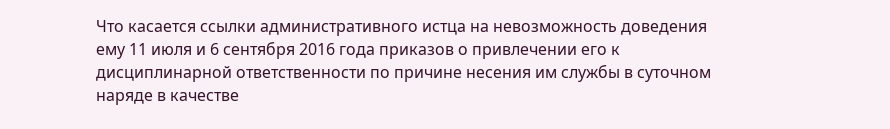Что касается ссылки административного истца на невозможность доведения ему 11 июля и 6 сентября 2016 года приказов о привлечении его к дисциплинарной ответственности по причине несения им службы в суточном наряде в качестве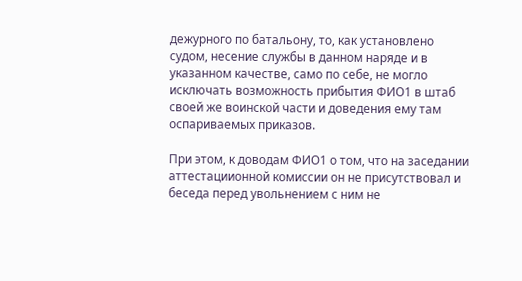дежурного по батальону, то, как установлено судом, несение службы в данном наряде и в указанном качестве, само по себе, не могло исключать возможность прибытия ФИО1 в штаб своей же воинской части и доведения ему там оспариваемых приказов.

При этом, к доводам ФИО1 о том, что на заседании аттестациионной комиссии он не присутствовал и беседа перед увольнением с ним не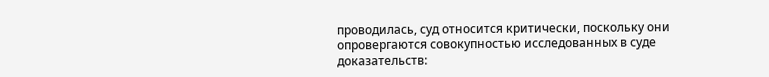проводилась, суд относится критически, поскольку они опровергаются совокупностью исследованных в суде доказательств: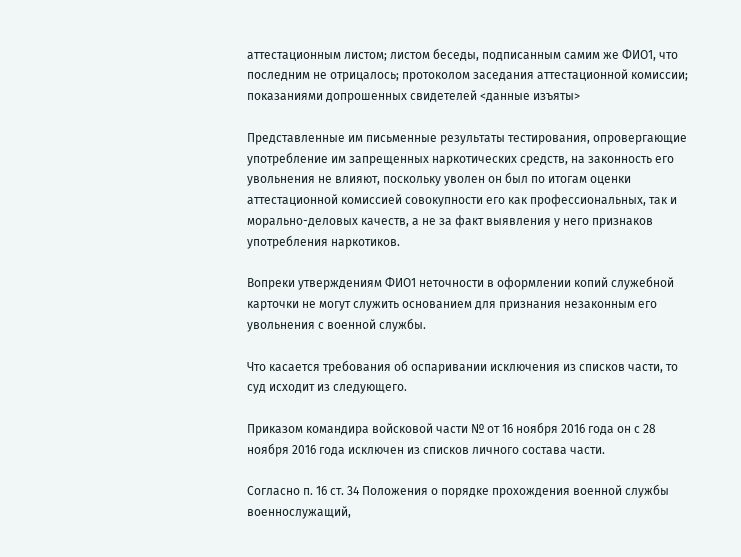аттестационным листом; листом беседы, подписанным самим же ФИО1, что последним не отрицалось; протоколом заседания аттестационной комиссии; показаниями допрошенных свидетелей <данные изъяты>

Представленные им письменные результаты тестирования, опровергающие употребление им запрещенных наркотических средств, на законность его увольнения не влияют, поскольку уволен он был по итогам оценки аттестационной комиссией совокупности его как профессиональных, так и морально-деловых качеств, а не за факт выявления у него признаков употребления наркотиков.

Вопреки утверждениям ФИО1 неточности в оформлении копий служебной карточки не могут служить основанием для признания незаконным его увольнения с военной службы.

Что касается требования об оспаривании исключения из списков части, то суд исходит из следующего.

Приказом командира войсковой части № от 16 ноября 2016 года он с 28 ноября 2016 года исключен из списков личного состава части.

Согласно п. 16 ст. 34 Положения о порядке прохождения военной службы военнослужащий,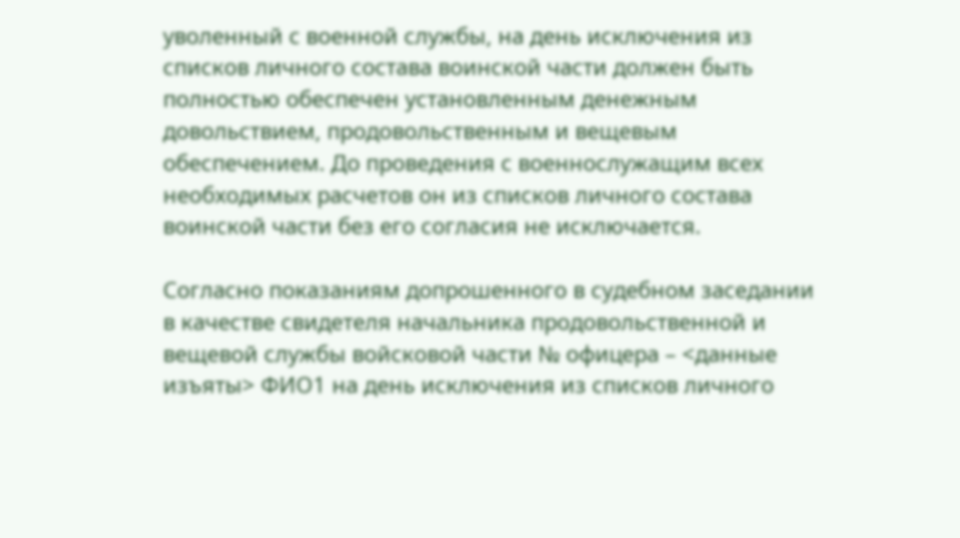уволенный с военной службы, на день исключения из списков личного состава воинской части должен быть полностью обеспечен установленным денежным довольствием, продовольственным и вещевым обеспечением. До проведения с военнослужащим всех необходимых расчетов он из списков личного состава воинской части без его согласия не исключается.

Согласно показаниям допрошенного в судебном заседании в качестве свидетеля начальника продовольственной и вещевой службы войсковой части № офицера – <данные изъяты> ФИО1 на день исключения из списков личного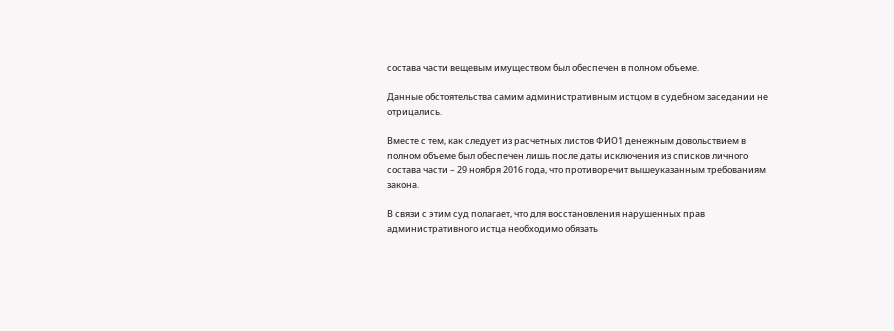состава части вещевым имуществом был обеспечен в полном объеме.

Данные обстоятельства самим административным истцом в судебном заседании не отрицались.

Вместе с тем, как следует из расчетных листов ФИО1 денежным довольствием в полном объеме был обеспечен лишь после даты исключения из списков личного состава части – 29 ноября 2016 года, что противоречит вышеуказанным требованиям закона.

В связи с этим суд полагает, что для восстановления нарушенных прав административного истца необходимо обязать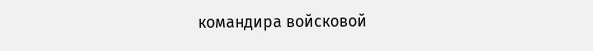командира войсковой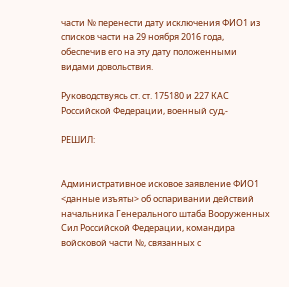части № перенести дату исключения ФИО1 из списков части на 29 ноября 2016 года, обеспечив его на эту дату положенными видами довольствия.

Руководствуясь ст. ст. 175180 и 227 КАС Российской Федерации, военный суд,-

РЕШИЛ:


Административное исковое заявление ФИО1 <данные изъяты> об оспаривании действий начальника Генерального штаба Вооруженных Сил Российской Федерации, командира войсковой части №, связанных с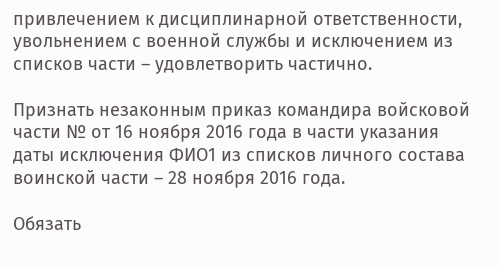привлечением к дисциплинарной ответственности, увольнением с военной службы и исключением из списков части – удовлетворить частично.

Признать незаконным приказ командира войсковой части № от 16 ноября 2016 года в части указания даты исключения ФИО1 из списков личного состава воинской части – 28 ноября 2016 года.

Обязать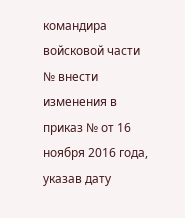командира войсковой части № внести изменения в приказ № от 16 ноября 2016 года, указав дату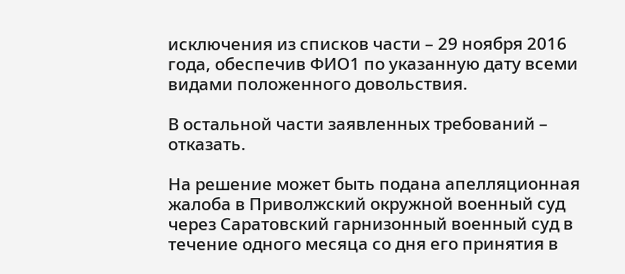исключения из списков части – 29 ноября 2016 года, обеспечив ФИО1 по указанную дату всеми видами положенного довольствия.

В остальной части заявленных требований – отказать.

На решение может быть подана апелляционная жалоба в Приволжский окружной военный суд через Саратовский гарнизонный военный суд в течение одного месяца со дня его принятия в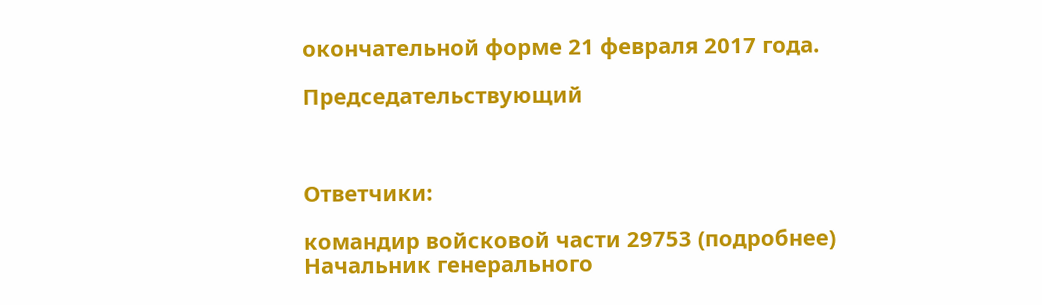окончательной форме 21 февраля 2017 года.

Председательствующий



Ответчики:

командир войсковой части 29753 (подробнее)
Начальник генерального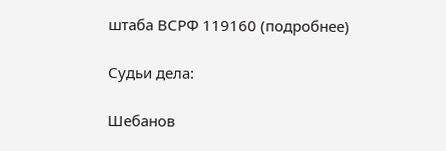штаба ВСРФ 119160 (подробнее)

Судьи дела:

Шебанов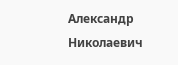Александр Николаевич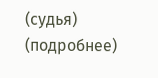(судья) (подробнее)